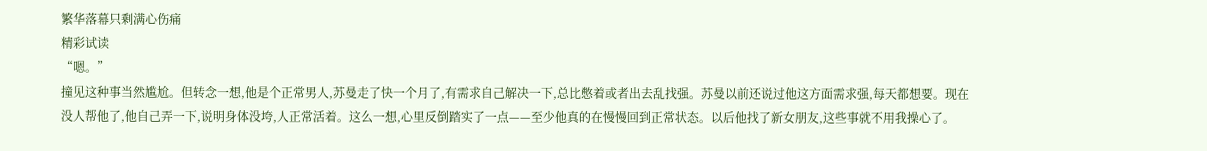繁华落幕只剩满心伤痛
精彩试读
“嗯。”
撞见这种事当然尴尬。但转念一想,他是个正常男人,苏曼走了快一个月了,有需求自己解决一下,总比憋着或者出去乱找强。苏曼以前还说过他这方面需求强,每天都想要。现在没人帮他了,他自己弄一下,说明身体没垮,人正常活着。这么一想,心里反倒踏实了一点——至少他真的在慢慢回到正常状态。以后他找了新女朋友,这些事就不用我操心了。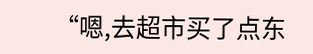“嗯,去超市买了点东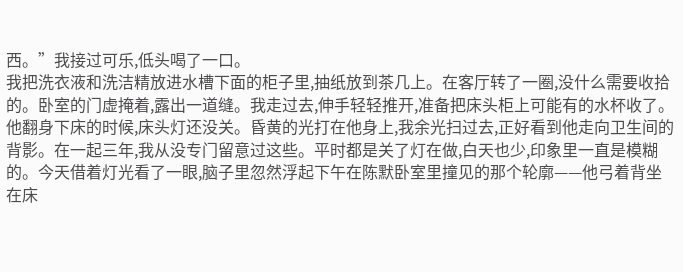西。”我接过可乐,低头喝了一口。
我把洗衣液和洗洁精放进水槽下面的柜子里,抽纸放到茶几上。在客厅转了一圈,没什么需要收拾的。卧室的门虚掩着,露出一道缝。我走过去,伸手轻轻推开,准备把床头柜上可能有的水杯收了。
他翻身下床的时候,床头灯还没关。昏黄的光打在他身上,我余光扫过去,正好看到他走向卫生间的背影。在一起三年,我从没专门留意过这些。平时都是关了灯在做,白天也少,印象里一直是模糊的。今天借着灯光看了一眼,脑子里忽然浮起下午在陈默卧室里撞见的那个轮廓——他弓着背坐在床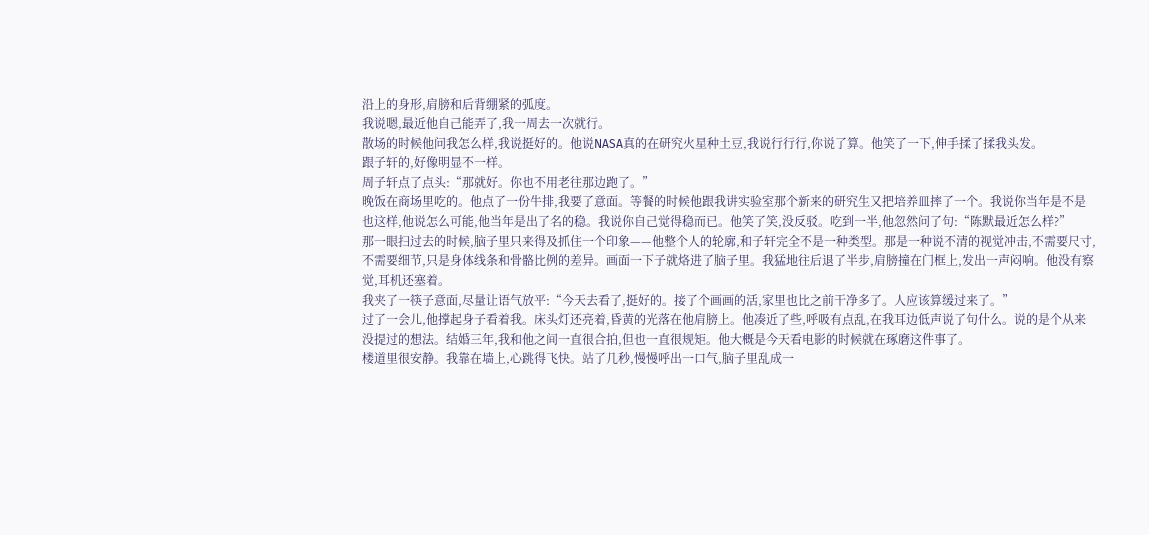沿上的身形,肩膀和后背绷紧的弧度。
我说嗯,最近他自己能弄了,我一周去一次就行。
散场的时候他问我怎么样,我说挺好的。他说NASA真的在研究火星种土豆,我说行行行,你说了算。他笑了一下,伸手揉了揉我头发。
跟子轩的,好像明显不一样。
周子轩点了点头:“那就好。你也不用老往那边跑了。”
晚饭在商场里吃的。他点了一份牛排,我要了意面。等餐的时候他跟我讲实验室那个新来的研究生又把培养皿摔了一个。我说你当年是不是也这样,他说怎么可能,他当年是出了名的稳。我说你自己觉得稳而已。他笑了笑,没反驳。吃到一半,他忽然问了句:“陈默最近怎么样?”
那一眼扫过去的时候,脑子里只来得及抓住一个印象——他整个人的轮廓,和子轩完全不是一种类型。那是一种说不清的视觉冲击,不需要尺寸,不需要细节,只是身体线条和骨骼比例的差异。画面一下子就烙进了脑子里。我猛地往后退了半步,肩膀撞在门框上,发出一声闷响。他没有察觉,耳机还塞着。
我夹了一筷子意面,尽量让语气放平:“今天去看了,挺好的。接了个画画的活,家里也比之前干净多了。人应该算缓过来了。”
过了一会儿,他撑起身子看着我。床头灯还亮着,昏黄的光落在他肩膀上。他凑近了些,呼吸有点乱,在我耳边低声说了句什么。说的是个从来没提过的想法。结婚三年,我和他之间一直很合拍,但也一直很规矩。他大概是今天看电影的时候就在琢磨这件事了。
楼道里很安静。我靠在墙上,心跳得飞快。站了几秒,慢慢呼出一口气,脑子里乱成一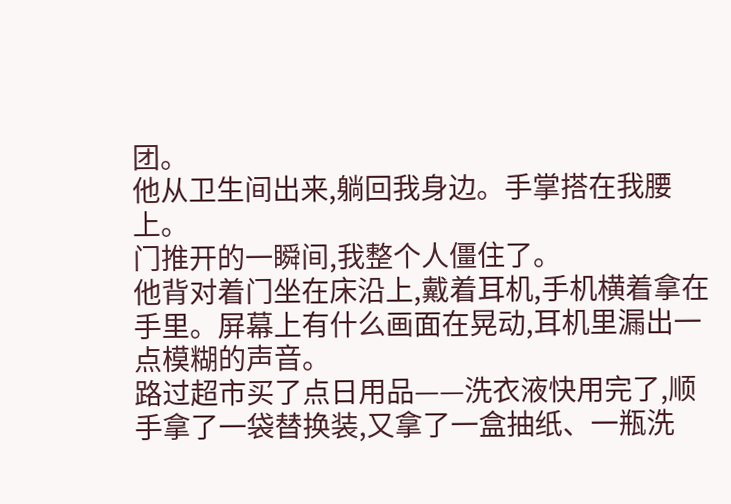团。
他从卫生间出来,躺回我身边。手掌搭在我腰上。
门推开的一瞬间,我整个人僵住了。
他背对着门坐在床沿上,戴着耳机,手机横着拿在手里。屏幕上有什么画面在晃动,耳机里漏出一点模糊的声音。
路过超市买了点日用品——洗衣液快用完了,顺手拿了一袋替换装,又拿了一盒抽纸、一瓶洗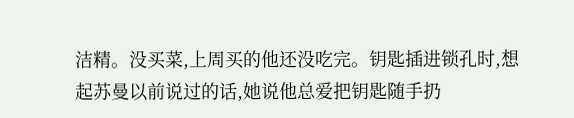洁精。没买菜,上周买的他还没吃完。钥匙插进锁孔时,想起苏曼以前说过的话,她说他总爱把钥匙随手扔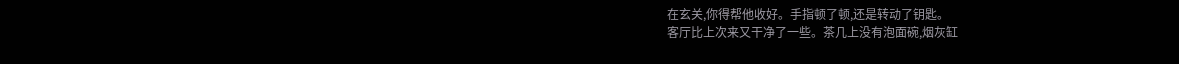在玄关,你得帮他收好。手指顿了顿,还是转动了钥匙。
客厅比上次来又干净了一些。茶几上没有泡面碗,烟灰缸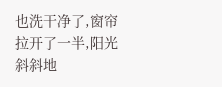也洗干净了,窗帘拉开了一半,阳光斜斜地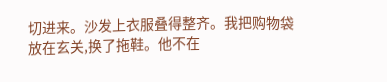切进来。沙发上衣服叠得整齐。我把购物袋放在玄关,换了拖鞋。他不在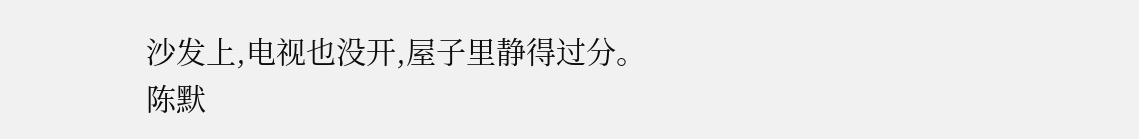沙发上,电视也没开,屋子里静得过分。
陈默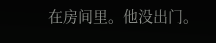在房间里。他没出门。